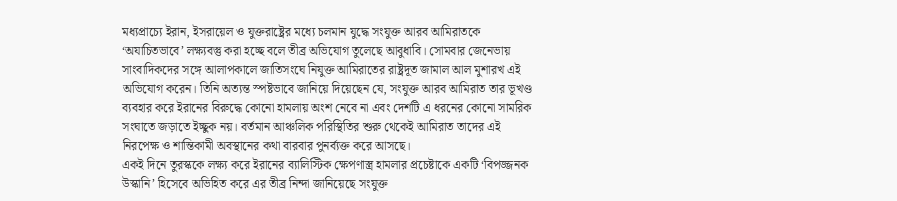মধ্যপ্রাচ্যে ইরান, ইসরায়েল ও যুক্তরাষ্ট্রের মধ্যে চলমান যুদ্ধে সংযুক্ত আরব আমিরাতকে ‘অযাচিতভাবে’ লক্ষ্যবস্তু করা হচ্ছে বলে তীব্র অভিযোগ তুলেছে আবুধাবি। সোমবার জেনেভায় সাংবাদিকদের সঙ্গে আলাপকালে জাতিসংঘে নিযুক্ত আমিরাতের রাষ্ট্রদূত জামাল আল মুশারখ এই অভিযোগ করেন। তিনি অত্যন্ত স্পষ্টভাবে জানিয়ে দিয়েছেন যে, সংযুক্ত আরব আমিরাত তার ভূখণ্ড ব্যবহার করে ইরানের বিরুদ্ধে কোনো হামলায় অংশ নেবে না এবং দেশটি এ ধরনের কোনো সামরিক সংঘাতে জড়াতে ইচ্ছুক নয়। বর্তমান আঞ্চলিক পরিস্থিতির শুরু থেকেই আমিরাত তাদের এই নিরপেক্ষ ও শান্তিকামী অবস্থানের কথা বারবার পুনর্ব্যক্ত করে আসছে।
একই দিনে তুরস্ককে লক্ষ্য করে ইরানের ব্যালিস্টিক ক্ষেপণাস্ত্র হামলার প্রচেষ্টাকে একটি ‘বিপজ্জনক উস্কানি’ হিসেবে অভিহিত করে এর তীব্র নিন্দা জানিয়েছে সংযুক্ত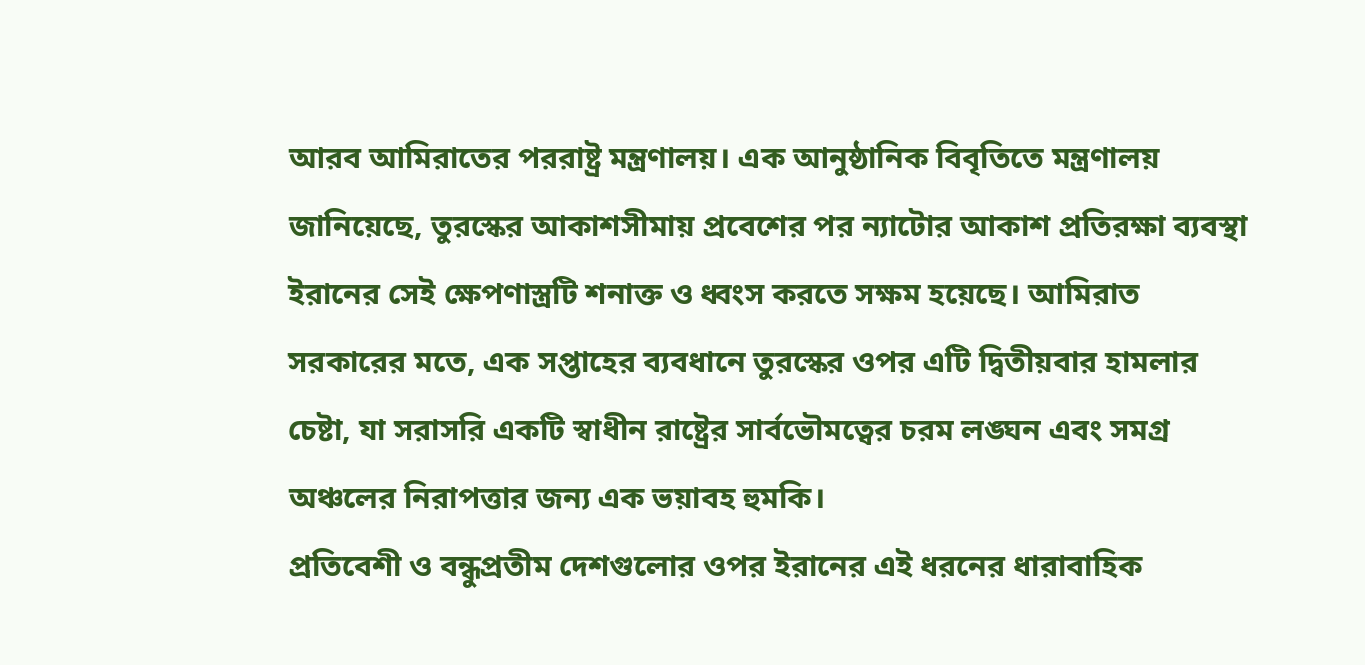আরব আমিরাতের পররাষ্ট্র মন্ত্রণালয়। এক আনুষ্ঠানিক বিবৃতিতে মন্ত্রণালয় জানিয়েছে, তুরস্কের আকাশসীমায় প্রবেশের পর ন্যাটোর আকাশ প্রতিরক্ষা ব্যবস্থা ইরানের সেই ক্ষেপণাস্ত্রটি শনাক্ত ও ধ্বংস করতে সক্ষম হয়েছে। আমিরাত সরকারের মতে, এক সপ্তাহের ব্যবধানে তুরস্কের ওপর এটি দ্বিতীয়বার হামলার চেষ্টা, যা সরাসরি একটি স্বাধীন রাষ্ট্রের সার্বভৌমত্বের চরম লঙ্ঘন এবং সমগ্র অঞ্চলের নিরাপত্তার জন্য এক ভয়াবহ হুমকি।
প্রতিবেশী ও বন্ধুপ্রতীম দেশগুলোর ওপর ইরানের এই ধরনের ধারাবাহিক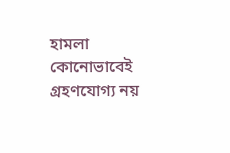হামলা কোনোভাবেই গ্রহণযোগ্য নয়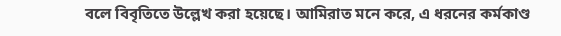বলে বিবৃতিতে উল্লেখ করা হয়েছে। আমিরাত মনে করে, এ ধরনের কর্মকাণ্ড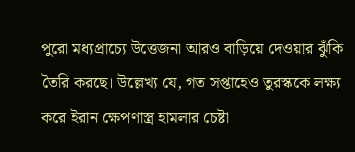পুরো মধ্যপ্রাচ্যে উত্তেজনা আরও বাড়িয়ে দেওয়ার ঝুঁকি তৈরি করছে। উল্লেখ্য যে, গত সপ্তাহেও তুরস্ককে লক্ষ্য করে ইরান ক্ষেপণাস্ত্র হামলার চেষ্টা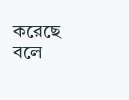করেছে বলে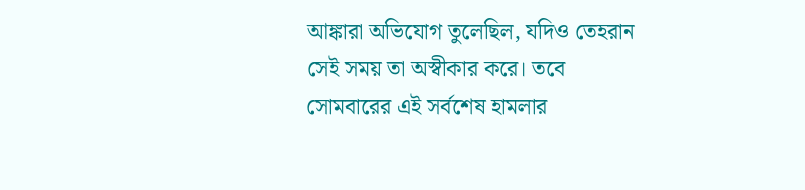আঙ্কারা অভিযোগ তুলেছিল, যদিও তেহরান সেই সময় তা অস্বীকার করে। তবে সোমবারের এই সর্বশেষ হামলার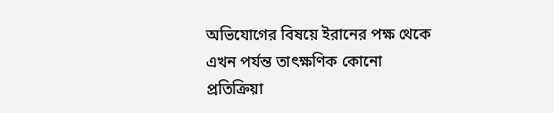অভিযোগের বিষয়ে ইরানের পক্ষ থেকে এখন পর্যন্ত তাৎক্ষণিক কোনো প্রতিক্রিয়া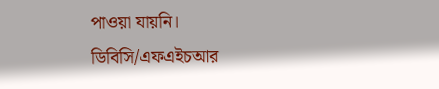পাওয়া যায়নি।
ডিবিসি/এফএইচআর